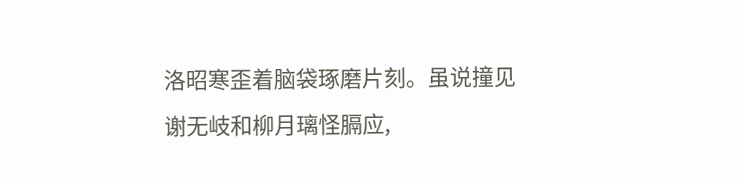洛昭寒歪着脑袋琢磨片刻。虽说撞见谢无岐和柳月璃怪膈应,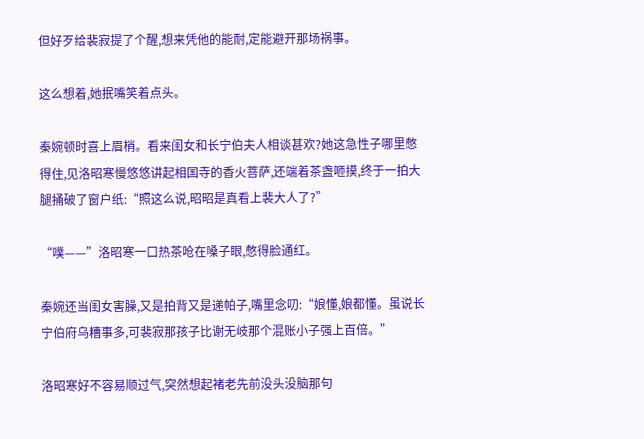但好歹给裴寂提了个醒,想来凭他的能耐,定能避开那场祸事。

这么想着,她抿嘴笑着点头。

秦婉顿时喜上眉梢。看来闺女和长宁伯夫人相谈甚欢?她这急性子哪里憋得住,见洛昭寒慢悠悠讲起相国寺的香火菩萨,还端着茶盏咂摸,终于一拍大腿捅破了窗户纸:“照这么说,昭昭是真看上裴大人了?”

“噗——”洛昭寒一口热茶呛在嗓子眼,憋得脸通红。

秦婉还当闺女害臊,又是拍背又是递帕子,嘴里念叨:“娘懂,娘都懂。虽说长宁伯府乌糟事多,可裴寂那孩子比谢无岐那个混账小子强上百倍。”

洛昭寒好不容易顺过气,突然想起褚老先前没头没脑那句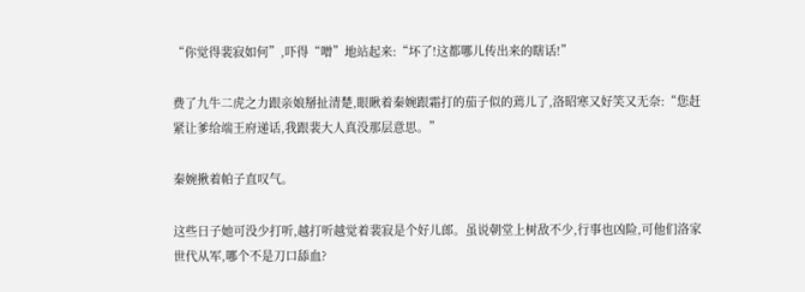“你觉得裴寂如何”,吓得“噌”地站起来:“坏了!这都哪儿传出来的瞎话!”

费了九牛二虎之力跟亲娘掰扯清楚,眼瞅着秦婉跟霜打的茄子似的蔫儿了,洛昭寒又好笑又无奈:“您赶紧让爹给端王府递话,我跟裴大人真没那层意思。”

秦婉揪着帕子直叹气。

这些日子她可没少打听,越打听越觉着裴寂是个好儿郎。虽说朝堂上树敌不少,行事也凶险,可他们洛家世代从军,哪个不是刀口舔血?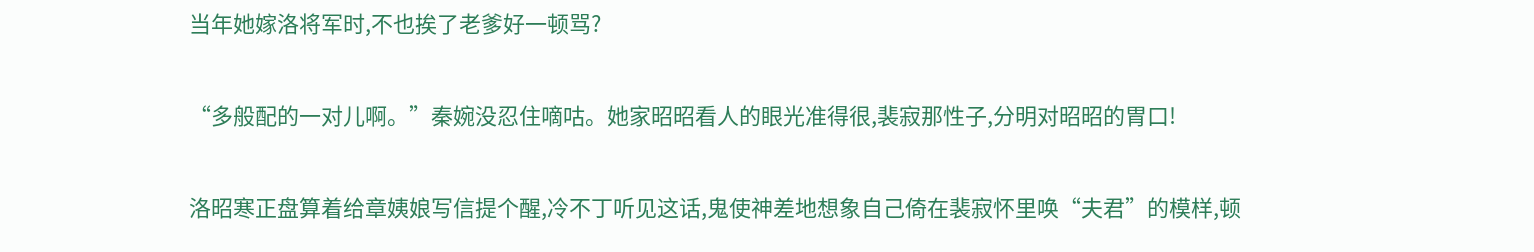当年她嫁洛将军时,不也挨了老爹好一顿骂?

“多般配的一对儿啊。”秦婉没忍住嘀咕。她家昭昭看人的眼光准得很,裴寂那性子,分明对昭昭的胃口!

洛昭寒正盘算着给章姨娘写信提个醒,冷不丁听见这话,鬼使神差地想象自己倚在裴寂怀里唤“夫君”的模样,顿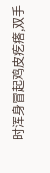时浑身冒起鸡皮疙瘩,双手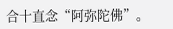合十直念“阿弥陀佛”。